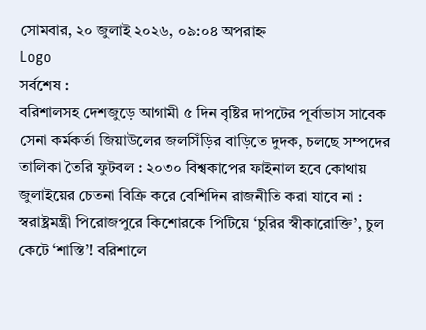সোমবার, ২০ জুলাই ২০২৬, ০৯:০৪ অপরাহ্ন
Logo
সর্বশেষ :
বরিশালসহ দেশজুড়ে আগামী ৫ দিন বৃষ্টির দাপটের পূর্বাভাস সাবেক সেনা কর্মকর্তা জিয়াউলের জলসিঁড়ির বাড়িতে দুদক, চলছে সম্পদের তালিকা তৈরি ফুটবল : ২০৩০ বিশ্বকাপের ফাইনাল হবে কোথায় জুলাইয়ের চেতনা বিক্রি করে বেশিদিন রাজনীতি করা যাবে না : স্বরাষ্ট্রমন্ত্রী পিরোজপুরে কিশোরকে পিটিয়ে ‘চুরির স্বীকারোক্তি’, চুল কেটে ‘শাস্তি’! বরিশালে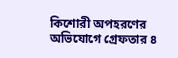কিশোরী অপহরণের অভিযোগে গ্রেফতার ৪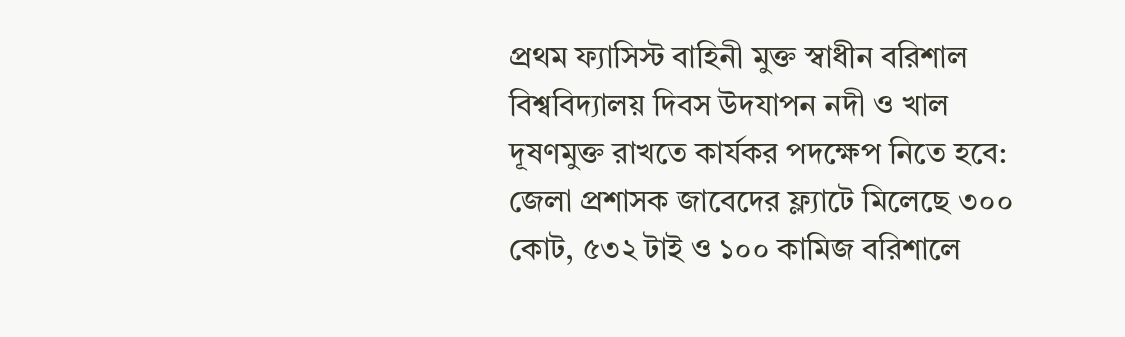প্রথম ফ্যাসিস্ট বাহিনী মুক্ত স্বাধীন বরিশাল বিশ্ববিদ্যালয় দিবস উদযাপন নদী ও খাল দূষণমুক্ত রাখতে কার্যকর পদক্ষেপ নিতে হবে: জেলা প্রশাসক জাবেদের ফ্ল্যাটে মিলেছে ৩০০ কোট, ৫৩২ টাই ও ১০০ কামিজ বরিশালে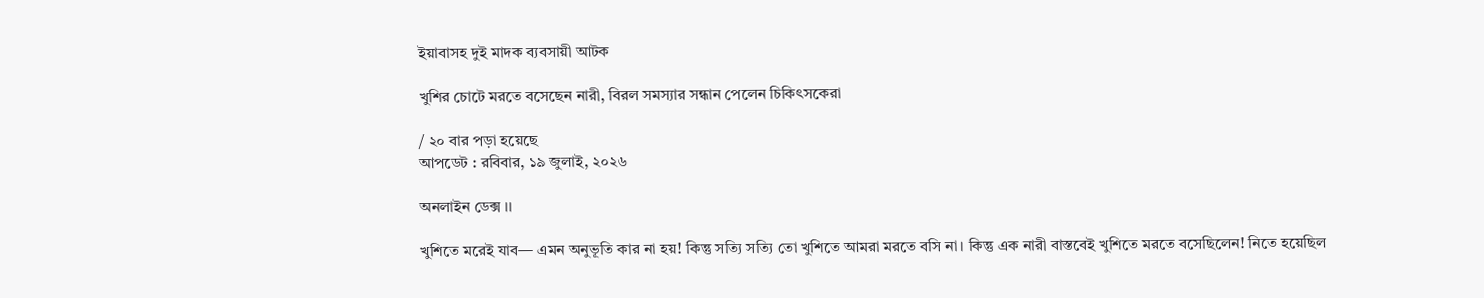ইয়াবাসহ দুই মাদক ব্যবসায়ী আটক

খুশির চোটে মরতে বসেছেন নারী, বিরল সমস্যার সন্ধান পেলেন চিকিৎসকেরা

/ ২০ বার পড়া হয়েছে
আপডেট : রবিবার, ১৯ জুলাই, ২০২৬

অনলাইন ডেক্স ।।

খুশিতে মরেই যাব— এমন অনুভূতি কার না হয়! কিন্তু সত্যি সত্যি তো খুশিতে আমরা মরতে বসি না। কিন্তু এক নারী বাস্তবেই খুশিতে মরতে বসেছিলেন! নিতে হয়েছিল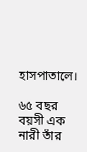হাসপাতালে।

৬৫ বছর বয়সী এক নারী তাঁর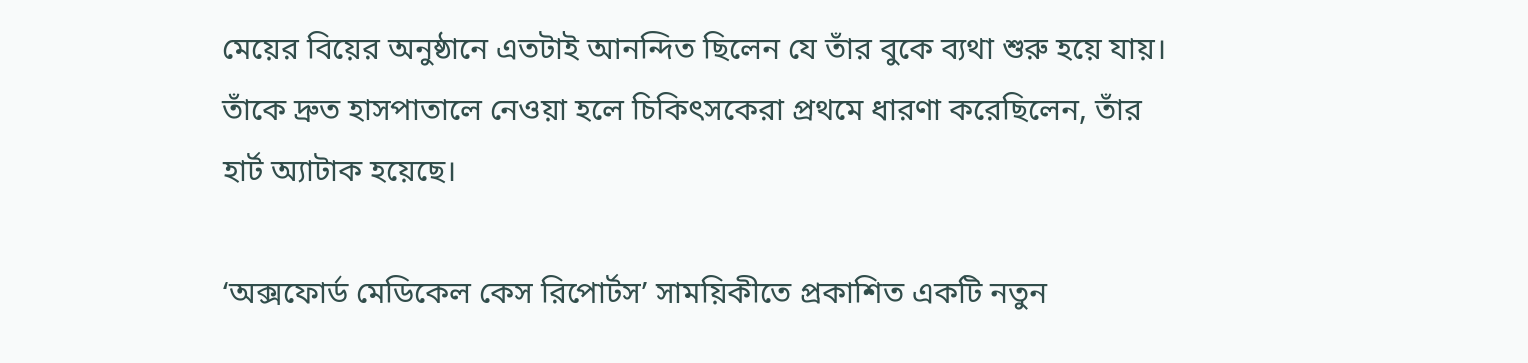মেয়ের বিয়ের অনুষ্ঠানে এতটাই আনন্দিত ছিলেন যে তাঁর বুকে ব্যথা শুরু হয়ে যায়। তাঁকে দ্রুত হাসপাতালে নেওয়া হলে চিকিৎসকেরা প্রথমে ধারণা করেছিলেন, তাঁর হার্ট অ্যাটাক হয়েছে।

‘অক্সফোর্ড মেডিকেল কেস রিপোর্টস’ সাময়িকীতে প্রকাশিত একটি নতুন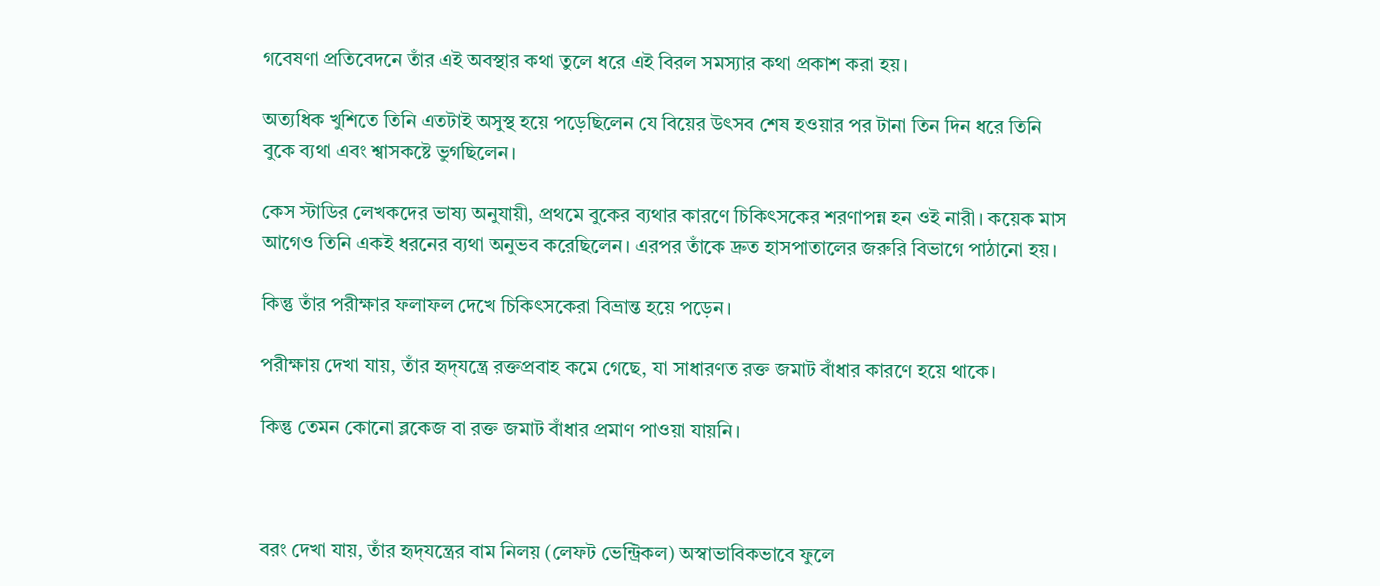গবেষণা প্রতিবেদনে তাঁর এই অবস্থার কথা তুলে ধরে এই বিরল সমস্যার কথা প্রকাশ করা হয়।

অত্যধিক খুশিতে তিনি এতটাই অসুস্থ হয়ে পড়েছিলেন যে বিয়ের উৎসব শেষ হওয়ার পর টানা তিন দিন ধরে তিনি বুকে ব্যথা এবং শ্বাসকষ্টে ভুগছিলেন।

কেস স্টাডির লেখকদের ভাষ্য অনুযায়ী, প্রথমে বুকের ব্যথার কারণে চিকিৎসকের শরণাপন্ন হন ওই নারী। কয়েক মাস আগেও তিনি একই ধরনের ব্যথা অনুভব করেছিলেন। এরপর তাঁকে দ্রুত হাসপাতালের জরুরি বিভাগে পাঠানো হয়।

কিন্তু তাঁর পরীক্ষার ফলাফল দেখে চিকিৎসকেরা বিভ্রান্ত হয়ে পড়েন।

পরীক্ষায় দেখা যায়, তাঁর হৃদ্‌যন্ত্রে রক্তপ্রবাহ কমে গেছে, যা সাধারণত রক্ত জমাট বাঁধার কারণে হয়ে থাকে।

কিন্তু তেমন কোনো ব্লকেজ বা রক্ত জমাট বাঁধার প্রমাণ পাওয়া যায়নি।



বরং দেখা যায়, তাঁর হৃদ্‌যন্ত্রের বাম নিলয় (লেফট ভেন্ট্রিকল) অস্বাভাবিকভাবে ফুলে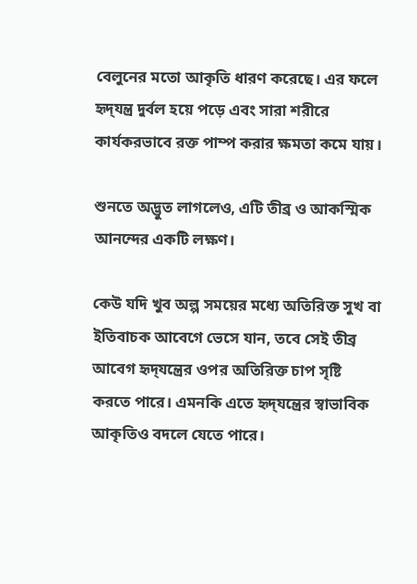বেলুনের মতো আকৃতি ধারণ করেছে। এর ফলে হৃদ্‌যন্ত্র দুর্বল হয়ে পড়ে এবং সারা শরীরে কার্যকরভাবে রক্ত পাম্প করার ক্ষমতা কমে যায়।

শুনতে অদ্ভুত লাগলেও, এটি তীব্র ও আকস্মিক আনন্দের একটি লক্ষণ।

কেউ যদি খুব অল্প সময়ের মধ্যে অতিরিক্ত সুখ বা ইতিবাচক আবেগে ভেসে যান, তবে সেই তীব্র আবেগ হৃদ্‌যন্ত্রের ওপর অতিরিক্ত চাপ সৃষ্টি করতে পারে। এমনকি এতে হৃদ্‌যন্ত্রের স্বাভাবিক আকৃতিও বদলে যেতে পারে।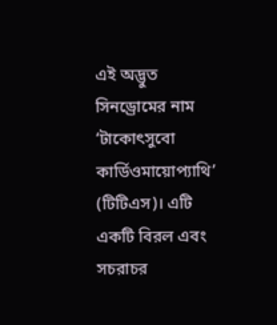এই অদ্ভুত সিনড্রোমের নাম ‘টাকোৎসুবো কার্ডিওমায়োপ্যাথি’ (টিটিএস)। এটি একটি বিরল এবং সচরাচর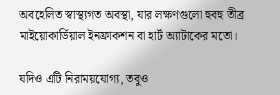অবহেলিত স্বাস্থ্যগত অবস্থা, যার লক্ষণগুলো হুবহু তীব্র মাইয়োকার্ডিয়াল ইনফ্রাকশন বা হার্ট অ্যাটাকের মতো।

যদিও এটি নিরাময়যোগ্য, তবুও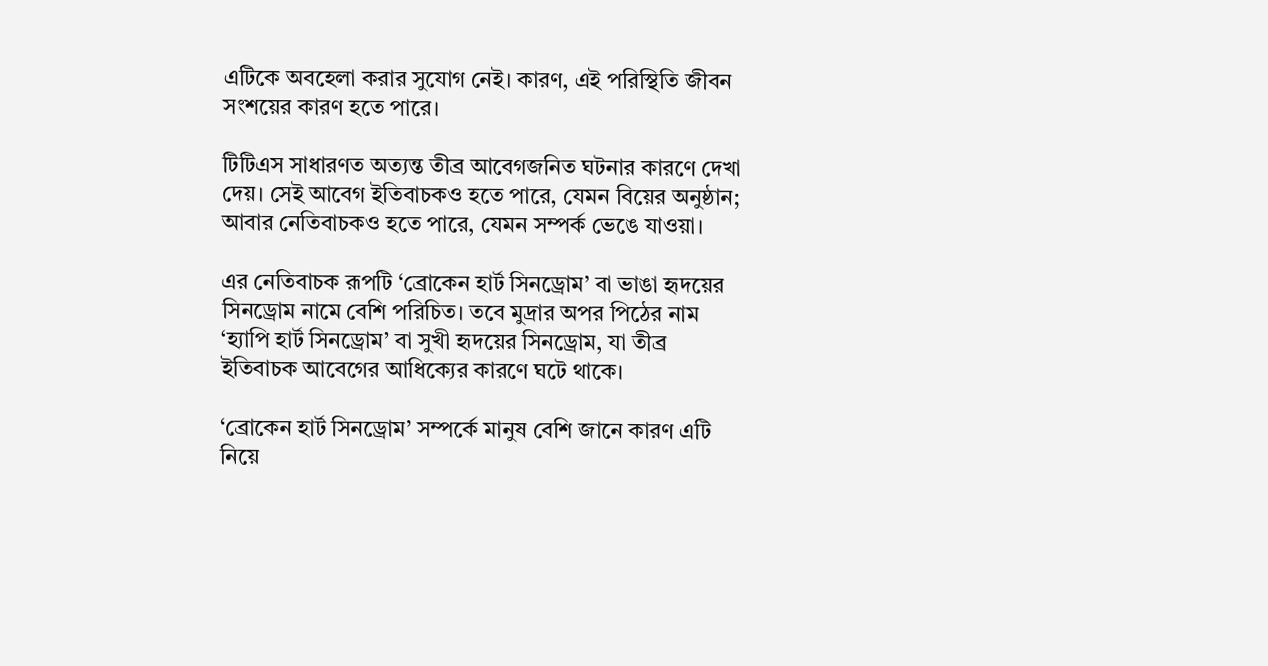এটিকে অবহেলা করার সুযোগ নেই। কারণ, এই পরিস্থিতি জীবন সংশয়ের কারণ হতে পারে।

টিটিএস সাধারণত অত্যন্ত তীব্র আবেগজনিত ঘটনার কারণে দেখা দেয়। সেই আবেগ ইতিবাচকও হতে পারে, যেমন বিয়ের অনুষ্ঠান; আবার নেতিবাচকও হতে পারে, যেমন সম্পর্ক ভেঙে যাওয়া।

এর নেতিবাচক রূপটি ‘ব্রোকেন হার্ট সিনড্রোম’ বা ভাঙা হৃদয়ের সিনড্রোম নামে বেশি পরিচিত। তবে মুদ্রার অপর পিঠের নাম ‘হ্যাপি হার্ট সিনড্রোম’ বা সুখী হৃদয়ের সিনড্রোম, যা তীব্র ইতিবাচক আবেগের আধিক্যের কারণে ঘটে থাকে।

‘ব্রোকেন হার্ট সিনড্রোম’ সম্পর্কে মানুষ বেশি জানে কারণ এটি নিয়ে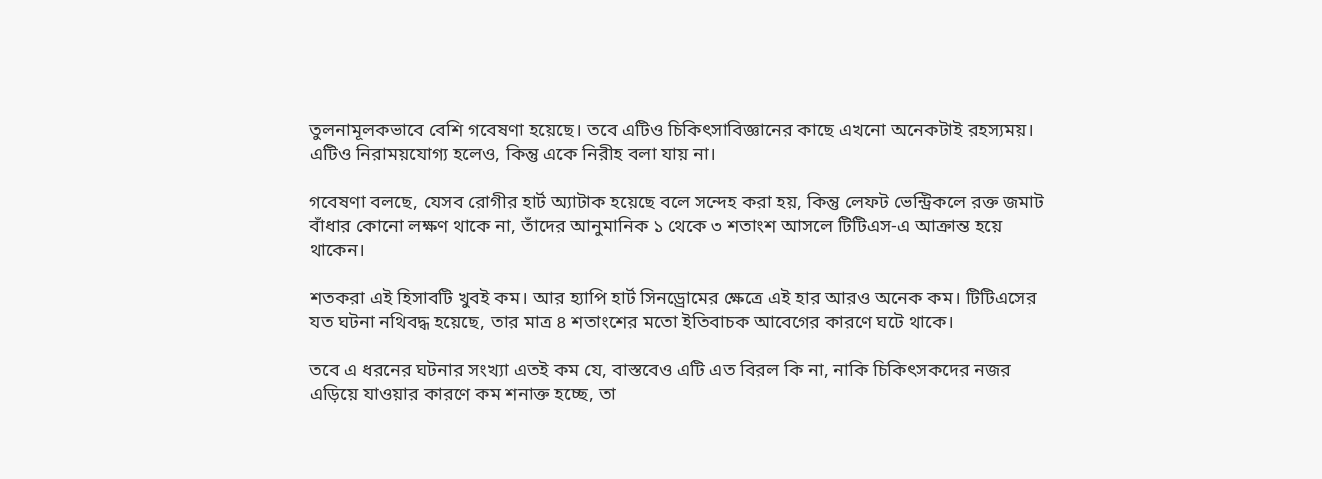তুলনামূলকভাবে বেশি গবেষণা হয়েছে। তবে এটিও চিকিৎসাবিজ্ঞানের কাছে এখনো অনেকটাই রহস্যময়। এটিও নিরাময়যোগ্য হলেও, কিন্তু একে নিরীহ বলা যায় না।

গবেষণা বলছে, যেসব রোগীর হার্ট অ্যাটাক হয়েছে বলে সন্দেহ করা হয়, কিন্তু লেফট ভেন্ট্রিকলে রক্ত জমাট বাঁধার কোনো লক্ষণ থাকে না, তাঁদের আনুমানিক ১ থেকে ৩ শতাংশ আসলে টিটিএস-এ আক্রান্ত হয়ে থাকেন।

শতকরা এই হিসাবটি খুবই কম। আর হ্যাপি হার্ট সিনড্রোমের ক্ষেত্রে এই হার আরও অনেক কম। টিটিএসের যত ঘটনা নথিবদ্ধ হয়েছে, তার মাত্র ৪ শতাংশের মতো ইতিবাচক আবেগের কারণে ঘটে থাকে।

তবে এ ধরনের ঘটনার সংখ্যা এতই কম যে, বাস্তবেও এটি এত বিরল কি না, নাকি চিকিৎসকদের নজর এড়িয়ে যাওয়ার কারণে কম শনাক্ত হচ্ছে, তা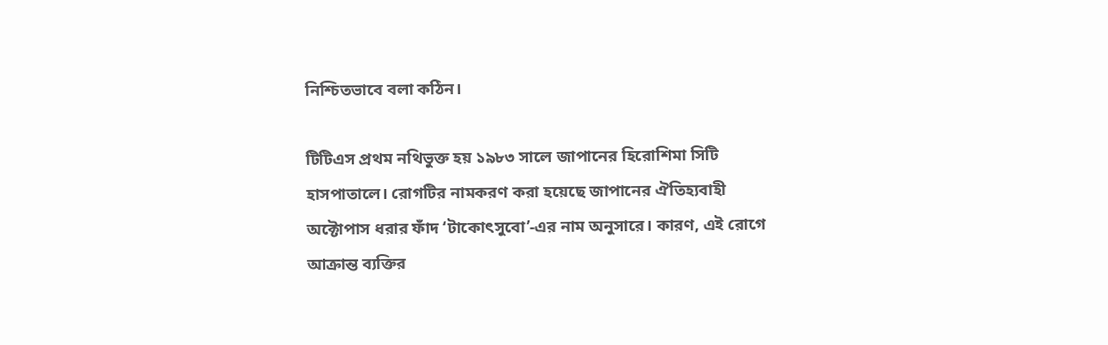নিশ্চিতভাবে বলা কঠিন।

টিটিএস প্রথম নথিভুক্ত হয় ১৯৮৩ সালে জাপানের হিরোশিমা সিটি হাসপাতালে। রোগটির নামকরণ করা হয়েছে জাপানের ঐতিহ্যবাহী অক্টোপাস ধরার ফাঁদ ‘টাকোৎসুবো’-এর নাম অনুসারে। কারণ, এই রোগে আক্রান্ত ব্যক্তির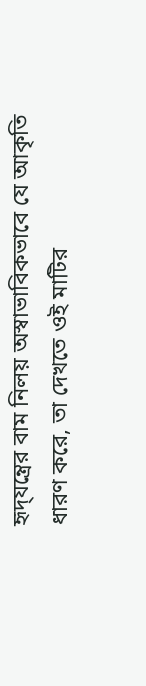হৃদ্‌যন্ত্রের বাম নিলয় অস্বাভাবিকভাবে যে আকৃতি ধারণ করে, তা দেখতে ওই মাটির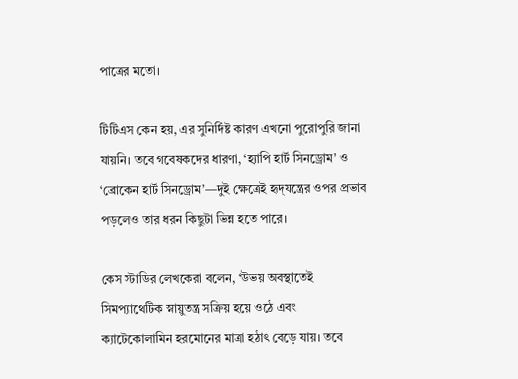পাত্রের মতো।

টিটিএস কেন হয়, এর সুনির্দিষ্ট কারণ এখনো পুরোপুরি জানা যায়নি। তবে গবেষকদের ধারণা, ‘হ্যাপি হার্ট সিনড্রোম’ ও ‘ব্রোকেন হার্ট সিনড্রোম’—দুই ক্ষেত্রেই হৃদ্‌যন্ত্রের ওপর প্রভাব পড়লেও তার ধরন কিছুটা ভিন্ন হতে পারে।

কেস স্টাডির লেখকেরা বলেন, ‘উভয় অবস্থাতেই সিমপ্যাথেটিক স্নায়ুতন্ত্র সক্রিয় হয়ে ওঠে এবং ক্যাটেকোলামিন হরমোনের মাত্রা হঠাৎ বেড়ে যায়। তবে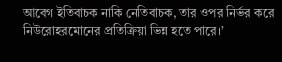আবেগ ইতিবাচক নাকি নেতিবাচক, তার ওপর নির্ভর করে নিউরোহরমোনের প্রতিক্রিয়া ভিন্ন হতে পারে।’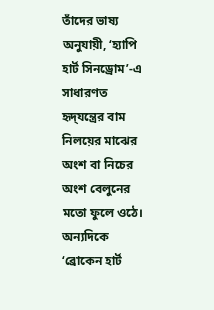তাঁদের ভাষ্য অনুযায়ী, ‘হ্যাপি হার্ট সিনড্রোম’-এ সাধারণত হৃদ্‌যন্ত্রের বাম নিলয়ের মাঝের অংশ বা নিচের অংশ বেলুনের মতো ফুলে ওঠে। অন্যদিকে ‘ব্রোকেন হার্ট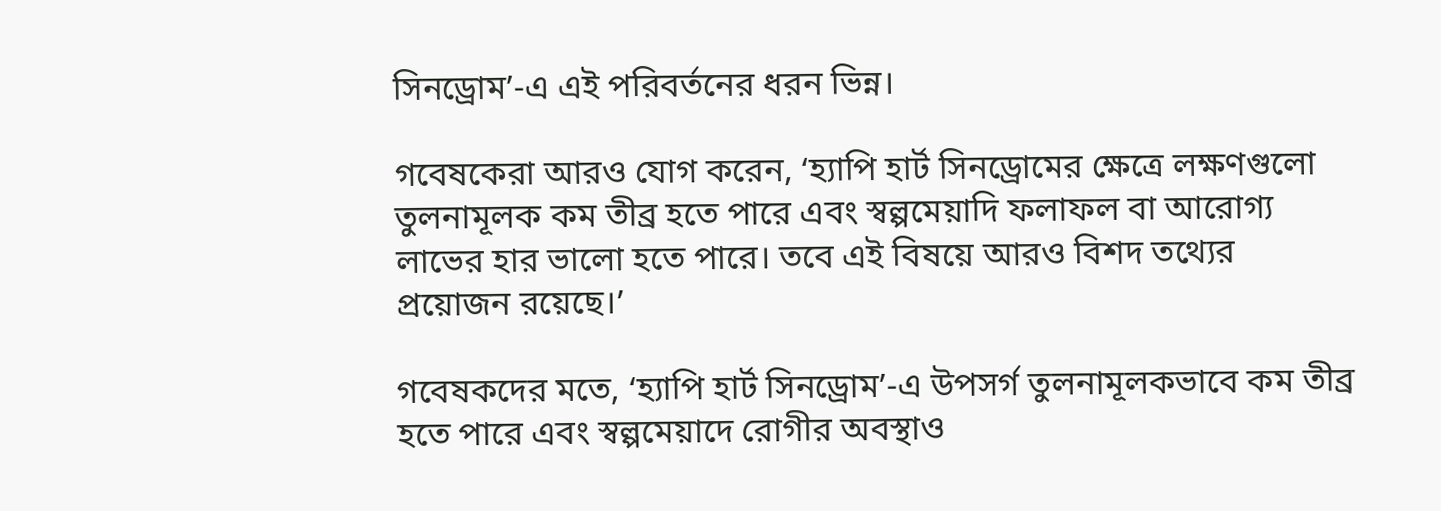সিনড্রোম’-এ এই পরিবর্তনের ধরন ভিন্ন।

গবেষকেরা আরও যোগ করেন, ‘হ্যাপি হার্ট সিনড্রোমের ক্ষেত্রে লক্ষণগুলো তুলনামূলক কম তীব্র হতে পারে এবং স্বল্পমেয়াদি ফলাফল বা আরোগ্য লাভের হার ভালো হতে পারে। তবে এই বিষয়ে আরও বিশদ তথ্যের প্রয়োজন রয়েছে।’

গবেষকদের মতে, ‘হ্যাপি হার্ট সিনড্রোম’-এ উপসর্গ তুলনামূলকভাবে কম তীব্র হতে পারে এবং স্বল্পমেয়াদে রোগীর অবস্থাও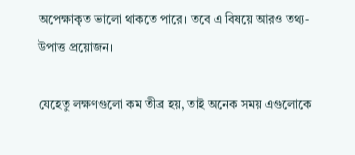অপেক্ষাকৃত ভালো থাকতে পারে। তবে এ বিষয়ে আরও তথ্য-উপাত্ত প্রয়োজন।

যেহেতু লক্ষণগুলো কম তীব্র হয়, তাই অনেক সময় এগুলোকে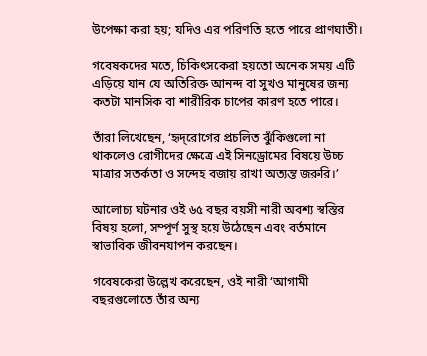উপেক্ষা করা হয়; যদিও এর পরিণতি হতে পারে প্রাণঘাতী।

গবেষকদের মতে, চিকিৎসকেরা হয়তো অনেক সময় এটি এড়িয়ে যান যে অতিরিক্ত আনন্দ বা সুখও মানুষের জন্য কতটা মানসিক বা শারীরিক চাপের কারণ হতে পারে।

তাঁরা লিখেছেন, ‘হৃদ্‌রোগের প্রচলিত ঝুঁকিগুলো না থাকলেও রোগীদের ক্ষেত্রে এই সিনড্রোমের বিষয়ে উচ্চ মাত্রার সতর্কতা ও সন্দেহ বজায় রাখা অত্যন্ত জরুরি।’

আলোচ্য ঘটনার ওই ৬৫ বছর বয়সী নারী অবশ্য স্বস্তির বিষয় হলো, সম্পূর্ণ সুস্থ হয়ে উঠেছেন এবং বর্তমানে স্বাভাবিক জীবনযাপন করছেন।

গবেষকেরা উল্লেখ করেছেন, ওই নারী ‘আগামী বছরগুলোতে তাঁর অন্য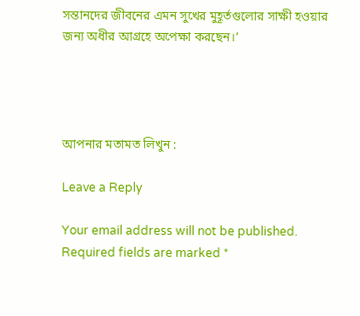সন্তানদের জীবনের এমন সুখের মুহূর্তগুলোর সাক্ষী হওয়ার জন্য অধীর আগ্রহে অপেক্ষা করছেন।’




আপনার মতামত লিখুন :

Leave a Reply

Your email address will not be published. Required fields are marked *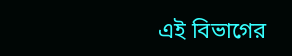এই বিভাগের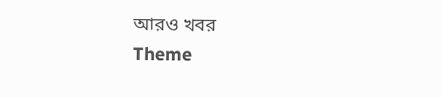আরও খবর
Theme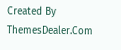Created By ThemesDealer.Com